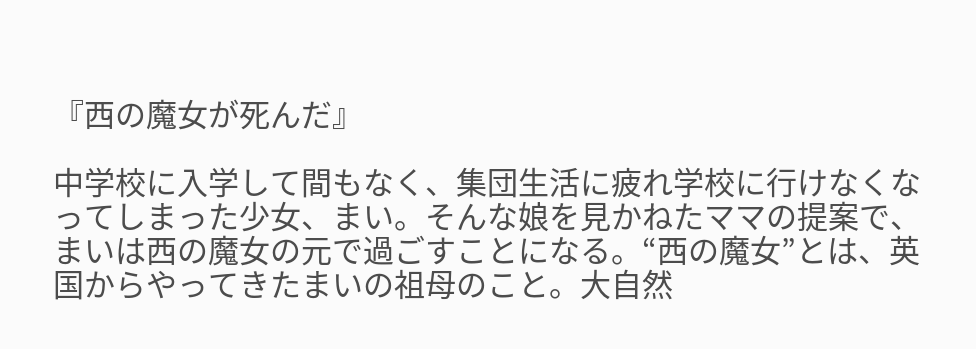『西の魔女が死んだ』

中学校に入学して間もなく、集団生活に疲れ学校に行けなくなってしまった少女、まい。そんな娘を見かねたママの提案で、まいは西の魔女の元で過ごすことになる。“西の魔女”とは、英国からやってきたまいの祖母のこと。大自然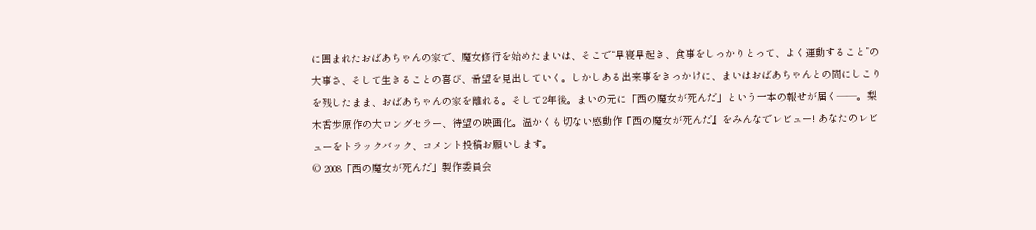に囲まれたおばあちゃんの家で、魔女修行を始めたまいは、そこで“早寝早起き、食事をしっかりとって、よく運動すること”の大事さ、そして生きることの喜び、希望を見出していく。しかしある出来事をきっかけに、まいはおばあちゃんとの間にしこりを残したまま、おばあちゃんの家を離れる。そして2年後。まいの元に「西の魔女が死んだ」という一本の報せが届く――。梨木香歩原作の大ロングセラー、待望の映画化。温かくも切ない感動作『西の魔女が死んだ』をみんなでレビュー! あなたのレビューをトラックバック、コメント投稿お願いします。
© 2008「西の魔女が死んだ」製作委員会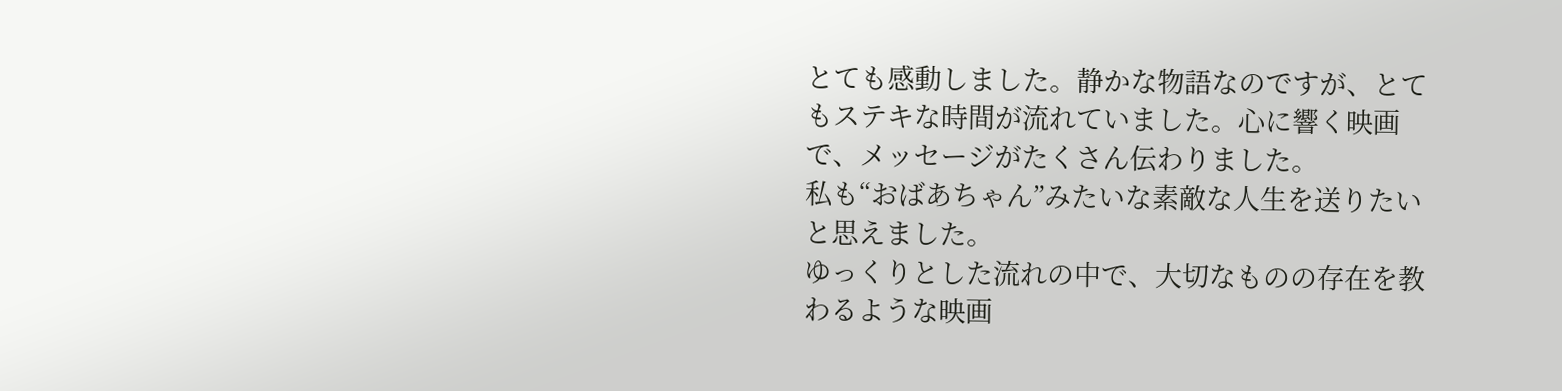とても感動しました。静かな物語なのですが、とてもステキな時間が流れていました。心に響く映画で、メッセージがたくさん伝わりました。
私も“おばあちゃん”みたいな素敵な人生を送りたいと思えました。
ゆっくりとした流れの中で、大切なものの存在を教わるような映画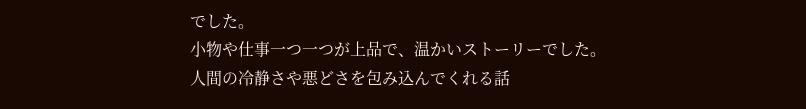でした。
小物や仕事一つ一つが上品で、温かいストーリーでした。
人間の冷静さや悪どさを包み込んでくれる話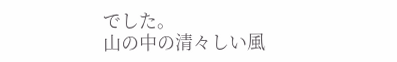でした。
山の中の清々しい風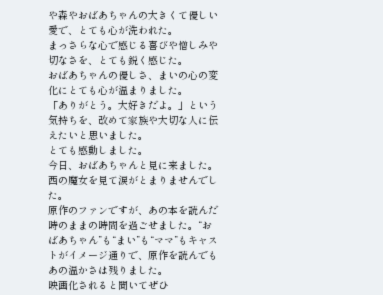や森やおばあちゃんの大きくて優しい愛で、とても心が洗われた。
まっさらな心で感じる喜びや憎しみや切なさを、とても鋭く感じた。
おばあちゃんの優しさ、まいの心の変化にとても心が温まりました。
「ありがとう。大好きだよ。」という気持ちを、改めて家族や大切な人に伝えたいと思いました。
とても感動しました。
今日、おばあちゃんと見に来ました。
西の魔女を見て涙がとまりませんでした。
原作のファンですが、あの本を読んだ時のままの時間を過ごせました。“おばあちゃん”も“まい”も“ママ”もキャストがイメージ通りで、原作を読んでもあの温かさは残りました。
映画化されると聞いてぜひ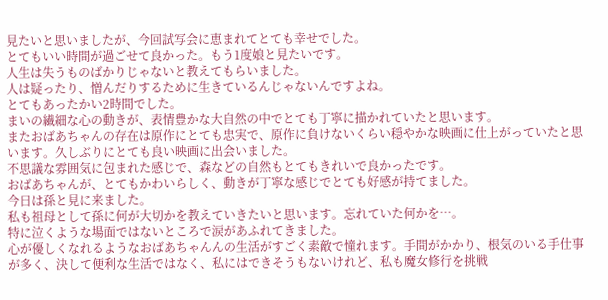見たいと思いましたが、今回試写会に恵まれてとても幸せでした。
とてもいい時間が過ごせて良かった。もう1度娘と見たいです。
人生は失うものばかりじゃないと教えてもらいました。
人は疑ったり、憎んだりするために生きているんじゃないんですよね。
とてもあったかい2時間でした。
まいの繊細な心の動きが、表情豊かな大自然の中でとても丁寧に描かれていたと思います。
またおばあちゃんの存在は原作にとても忠実で、原作に負けないくらい穏やかな映画に仕上がっていたと思います。久しぶりにとても良い映画に出会いました。
不思議な雰囲気に包まれた感じで、森などの自然もとてもきれいで良かったです。
おばあちゃんが、とてもかわいらしく、動きが丁寧な感じでとても好感が持てました。
今日は孫と見に来ました。
私も祖母として孫に何が大切かを教えていきたいと思います。忘れていた何かを…。
特に泣くような場面ではないところで涙があふれてきました。
心が優しくなれるようなおばあちゃんんの生活がすごく素敵で憧れます。手間がかかり、根気のいる手仕事が多く、決して便利な生活ではなく、私にはできそうもないけれど、私も魔女修行を挑戦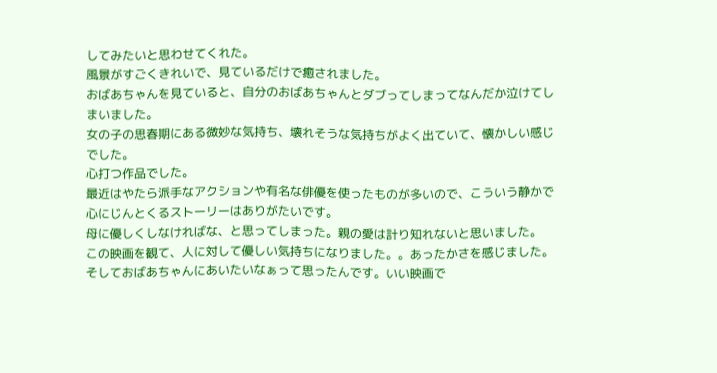してみたいと思わせてくれた。
風景がすごくきれいで、見ているだけで癒されました。
おばあちゃんを見ていると、自分のおばあちゃんとダブってしまってなんだか泣けてしまいました。
女の子の思春期にある微妙な気持ち、壊れそうな気持ちがよく出ていて、懐かしい感じでした。
心打つ作品でした。
最近はやたら派手なアクションや有名な俳優を使ったものが多いので、こういう静かで心にじんとくるストーリーはありがたいです。
母に優しくしなければな、と思ってしまった。親の愛は計り知れないと思いました。
この映画を観て、人に対して優しい気持ちになりました。。あったかさを感じました。
そしておばあちゃんにあいたいなぁって思ったんです。いい映画で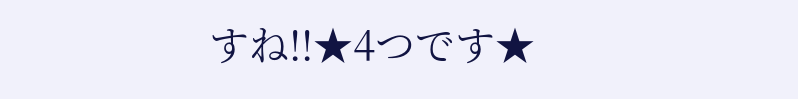すね!!★4つです★